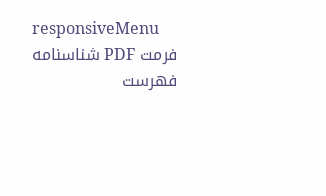responsiveMenu
فرمت PDF شناسنامه فهرست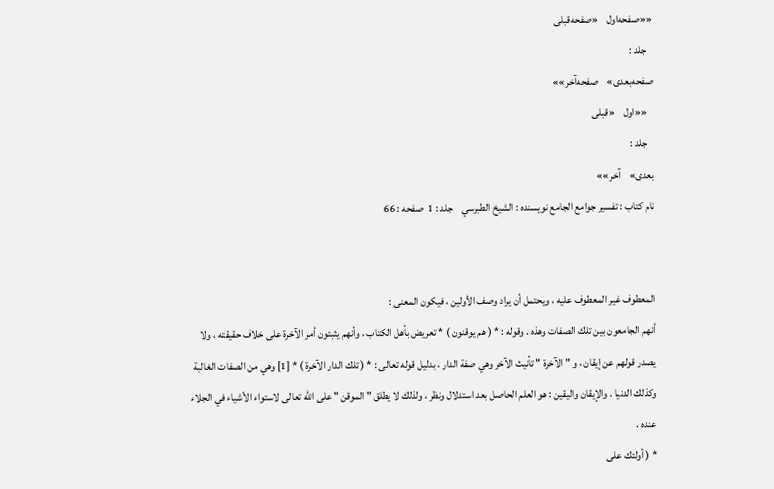««صفحه‌اول    «صفحه‌قبلی
   جلد :
صفحه‌بعدی»    صفحه‌آخر»»
   ««اول    «قبلی
   جلد :
بعدی»    آخر»»
نام کتاب : تفسير جوامع الجامع نویسنده : الشيخ الطبرسي    جلد : 1  صفحه : 66


المعطوف غير المعطوف عليه ، ويحتمل أن يراد وصف الأولين ، فيكون المعنى :
أنهم الجامعون بين تلك الصفات وهذه . وقوله : * ( هم يوقنون ) * تعريض بأهل الكتاب ، وأنهم يثبتون أمر الآخرة على خلاف حقيقته ، ولا يصدر قولهم عن إيقان ، و " الآخرة " تأنيث الآخر وهي صفة الدار ، بدليل قوله تعالى : * ( تلك الدار الآخرة ) * [1] وهي من الصفات الغالبة وكذلك الدنيا . والإيقان واليقين : هو العلم الحاصل بعد استدلال ونظر ، ولذلك لا يطلق " الموقن " على الله تعالى لاستواء الأشياء في الجلاء عنده .
* ( أولئك على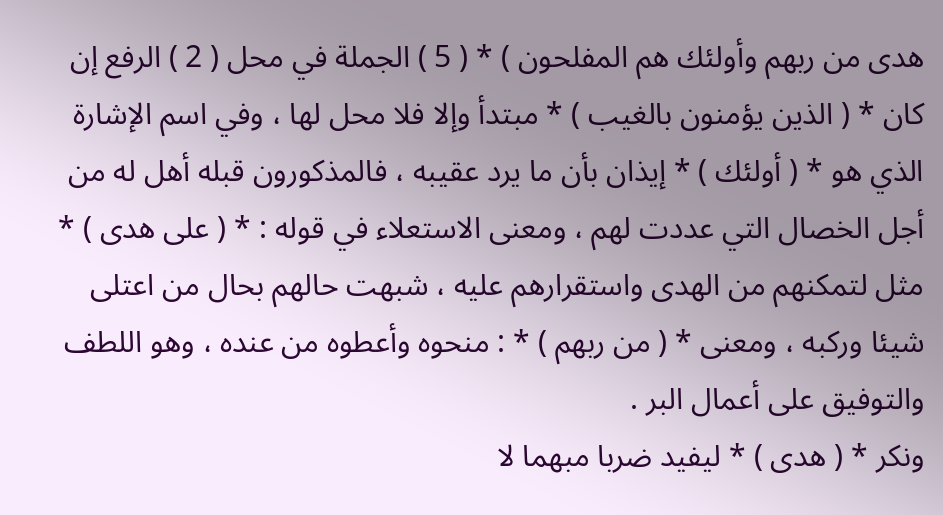هدى من ربهم وأولئك هم المفلحون ) * ( 5 ) الجملة في محل ( 2 ) الرفع إن كان * ( الذين يؤمنون بالغيب ) * مبتدأ وإلا فلا محل لها ، وفي اسم الإشارة الذي هو * ( أولئك ) * إيذان بأن ما يرد عقيبه ، فالمذكورون قبله أهل له من أجل الخصال التي عددت لهم ، ومعنى الاستعلاء في قوله : * ( على هدى ) * مثل لتمكنهم من الهدى واستقرارهم عليه ، شبهت حالهم بحال من اعتلى شيئا وركبه ، ومعنى * ( من ربهم ) * : منحوه وأعطوه من عنده ، وهو اللطف والتوفيق على أعمال البر .
ونكر * ( هدى ) * ليفيد ضربا مبهما لا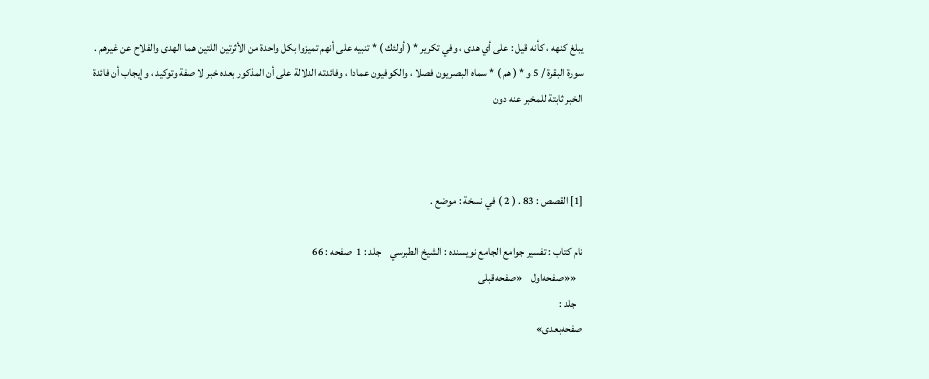يبلغ كنهه ، كأنه قيل : على أي هدى ، وفي تكرير * ( أولئك ) * تنبيه على أنهم تميزوا بكل واحدة من الأثرتين اللتين هما الهدى والفلاح عن غيرهم .
سورة البقرة / 5 و * ( هم ) * سماه البصريون فصلا ، والكوفيون عمادا ، وفائدته الدلالة على أن المذكور بعده خبر لا صفة وتوكيد ، وإيجاب أن فائدة الخبر ثابتة للمخبر عنه دون



[1] القصص : 83 . ( 2 ) في نسخة : موضع .

نام کتاب : تفسير جوامع الجامع نویسنده : الشيخ الطبرسي    جلد : 1  صفحه : 66
   ««صفحه‌اول    «صفحه‌قبلی
   جلد :
صفحه‌بعدی»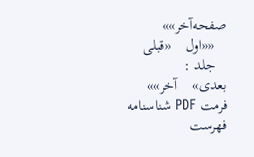صفحه‌آخر»»
   ««اول    «قبلی
   جلد :
بعدی»    آخر»»
فرمت PDF شناسنامه فهرست